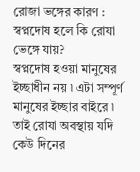রোজা ভঙ্গের কারণ : স্বপ্নদোষ হলে কি রোযা ভেঙ্গে যায়?
স্বপ্নদোষ হওয়া মানুষের ইচ্ছাধীন নয় ৷ এটা সম্পূর্ণ মানুষের ইচ্ছার বাইরে ৷ তাই রোযা অবস্থায় যদি কেউ দিনের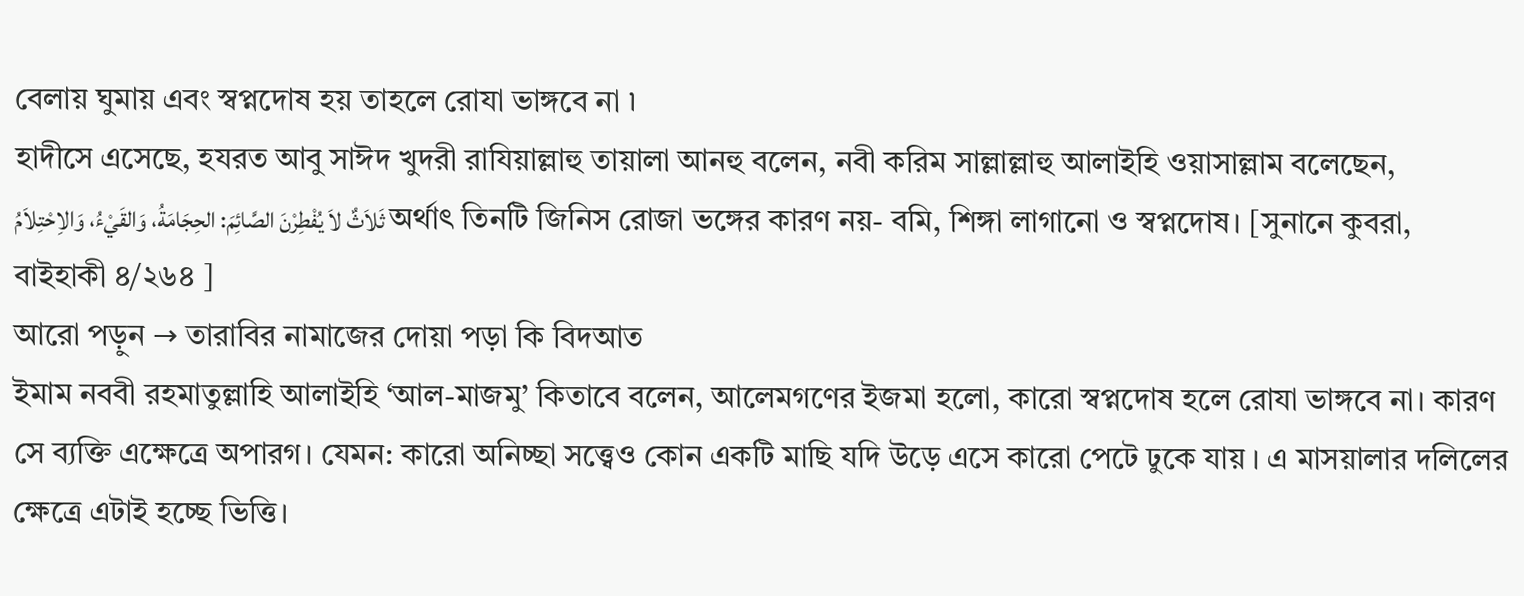বেলায় ঘুমায় এবং স্বপ্নদোষ হয় তাহলে রোযা ভাঙ্গবে না ৷
হাদীসে এসেছে, হযরত আবু সাঈদ খুদরী রাযিয়াল্লাহু তায়ালা আনহু বলেন, নবী করিম সাল্লাল্লাহু আলাইহি ওয়াসাল্লাম বলেছেন,
ثَلاَثٌ لاَ يُفْطِرْنَ الصَّائِمَ: الحِجَامَةُ، وَالقَيْءُ، وَالاِحْتِلاَمُ অর্থাৎ তিনটি জিনিস রোজা ভঙ্গের কারণ নয়- বমি, শিঙ্গা লাগানো ও স্বপ্নদোষ। [সুনানে কুবরা, বাইহাকী ৪/২৬৪ ]
আরো পড়ুন → তারাবির নামাজের দোয়া পড়া কি বিদআত
ইমাম নববী রহমাতুল্লাহি আলাইহি ‘আল-মাজমু’ কিতাবে বলেন, আলেমগণের ইজমা হলো, কারো স্বপ্নদোষ হলে রোযা ভাঙ্গবে না। কারণ সে ব্যক্তি এক্ষেত্রে অপারগ। যেমন: কারো অনিচ্ছা সত্ত্বেও কোন একটি মাছি যদি উড়ে এসে কারো পেটে ঢুকে যায় । এ মাসয়ালার দলিলের ক্ষেত্রে এটাই হচ্ছে ভিত্তি।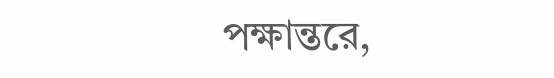পক্ষান্তরে,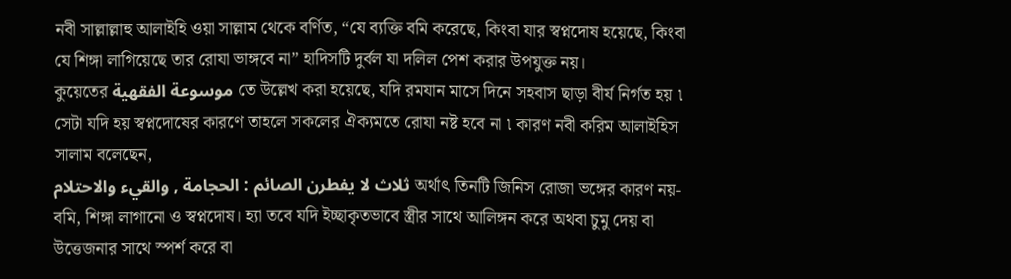নবী সাল্লাল্লাহু আলাইহি ওয়া সাল্লাম থেকে বর্ণিত, “যে ব্যক্তি বমি করেছে, কিংবা যার স্বপ্নদোষ হয়েছে, কিংবা যে শিঙ্গা লাগিয়েছে তার রোযা ভাঙ্গবে না” হাদিসটি দুর্বল যা দলিল পেশ করার উপযুক্ত নয়।
কুয়েতের موسوعة الفقهية তে উল্লেখ করা হয়েছে, যদি রমযান মাসে দিনে সহবাস ছাড়া বীর্য নির্গত হয় ৷ সেটা যদি হয় স্বপ্নদোষের কারণে তাহলে সকলের ঐক্যমতে রোযা নষ্ট হবে না ৷ কারণ নবী করিম আলাইহিস সালাম বলেছেন,
ثلاث لا يفطرن الصائم : الحجامة , والقيء والاحتلام অর্থাৎ তিনটি জিনিস রোজা ভঙ্গের কারণ নয়- বমি, শিঙ্গা লাগানো ও স্বপ্নদোষ। হ্যা তবে যদি ইচ্ছাকৃতভাবে স্ত্রীর সাথে আলিঙ্গন করে অথবা চুমু দেয় বা উত্তেজনার সাথে স্পর্শ করে বা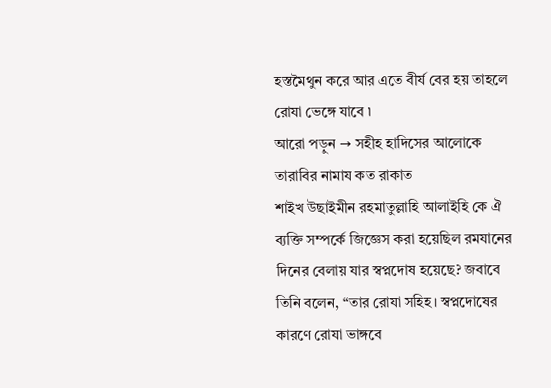হস্তমৈথুন করে আর এতে বীর্য বের হয় তাহলে রোযা ভেঙ্গে যাবে ৷
আরো পড়ুন → সহীহ হাদিসের আলোকে তারাবির নামায কত রাকাত
শাইখ উছাইমীন রহমাতুল্লাহি আলাইহি কে ঐ ব্যক্তি সম্পর্কে জিজ্ঞেস করা হয়েছিল রমযানের দিনের বেলায় যার স্বপ্নদোষ হয়েছে? জবাবে তিনি বলেন, “তার রোযা সহিহ। স্বপ্নদোষের কারণে রোযা ভাঙ্গবে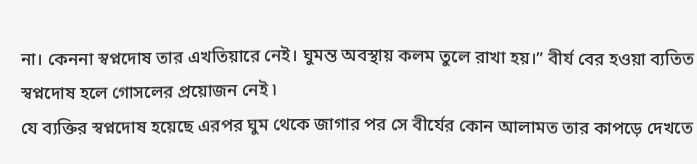না। কেননা স্বপ্নদোষ তার এখতিয়ারে নেই। ঘুমন্ত অবস্থায় কলম তুলে রাখা হয়।” বীর্য বের হওয়া ব্যতিত স্বপ্নদোষ হলে গোসলের প্রয়োজন নেই ৷
যে ব্যক্তির স্বপ্নদোষ হয়েছে এরপর ঘুম থেকে জাগার পর সে বীর্যের কোন আলামত তার কাপড়ে দেখতে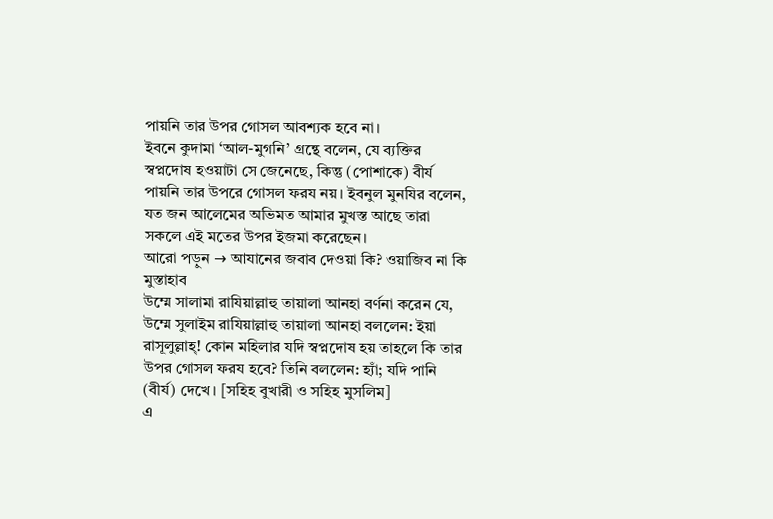পায়নি তার উপর গোসল আবশ্যক হবে না।
ইবনে কুদামা ‘আল-মুগনি’ গ্রন্থে বলেন, যে ব্যক্তির স্বপ্নদোষ হওয়াটা সে জেনেছে, কিন্তু (পোশাকে) বীর্য পায়নি তার উপরে গোসল ফরয নয়। ইবনুল মুনযির বলেন, যত জন আলেমের অভিমত আমার মুখস্ত আছে তারা সকলে এই মতের উপর ইজমা করেছেন।
আরো পড়ুন → আযানের জবাব দেওয়া কি? ওয়াজিব না কি মুস্তাহাব
উম্মে সালামা রাযিয়াল্লাহু তায়ালা আনহা বর্ণনা করেন যে, উম্মে সুলাইম রাযিয়াল্লাহু তায়ালা আনহা বললেন: ইয়া রাসূলুল্লাহ্! কোন মহিলার যদি স্বপ্নদোষ হয় তাহলে কি তার উপর গোসল ফরয হবে? তিনি বললেন: হ্যাঁ; যদি পানি (বীর্য) দেখে। [সহিহ বুখারী ও সহিহ মুসলিম]
এ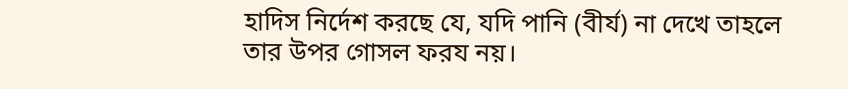হাদিস নির্দেশ করছে যে, যদি পানি (বীর্য) না দেখে তাহলে তার উপর গোসল ফরয নয়।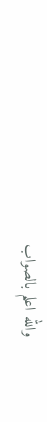والله اعلم بالصواب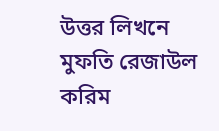উত্তর লিখনে
মুফতি রেজাউল করিম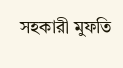সহকারী মুফতি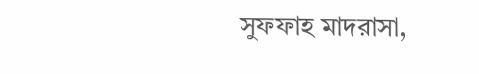সুফফাহ মাদরাসা,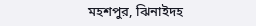মহশপুর, ঝিনাইদহ